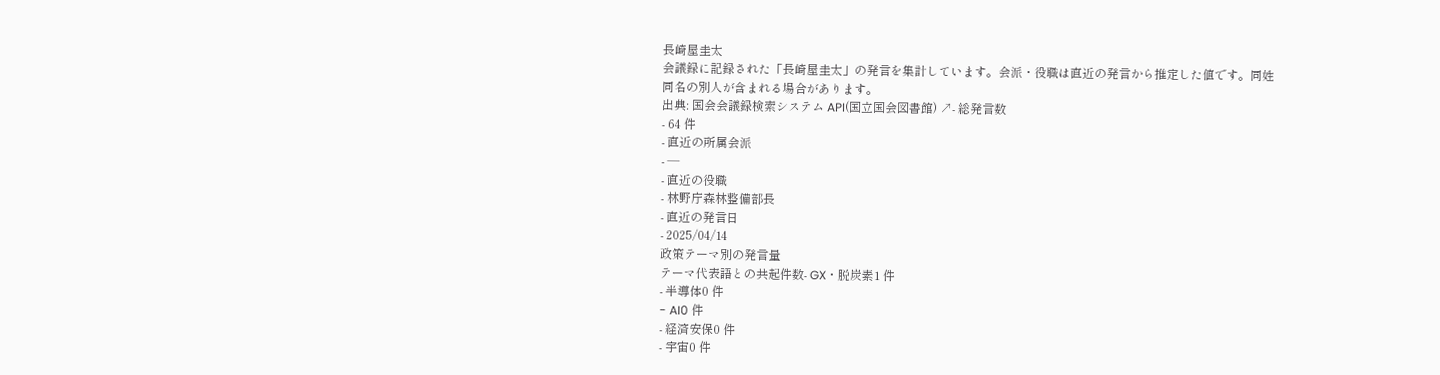長崎屋圭太
会議録に記録された「長崎屋圭太」の発言を集計しています。会派・役職は直近の発言から推定した値です。同姓同名の別人が含まれる場合があります。
出典: 国会会議録検索システム API(国立国会図書館) ↗- 総発言数
- 64 件
- 直近の所属会派
- —
- 直近の役職
- 林野庁森林整備部長
- 直近の発言日
- 2025/04/14
政策テーマ別の発言量
テーマ代表語との共起件数- GX・脱炭素1 件
- 半導体0 件
- AI0 件
- 経済安保0 件
- 宇宙0 件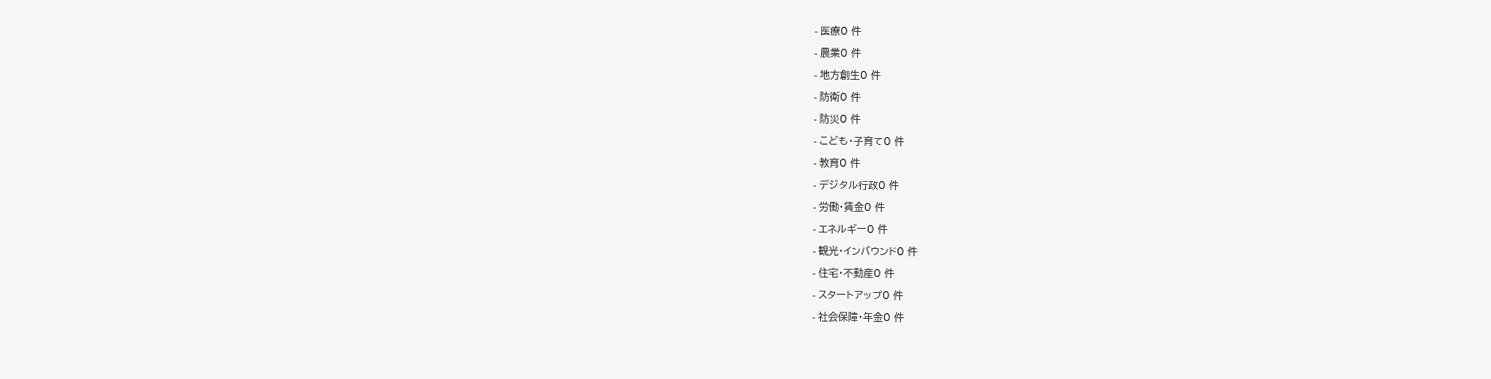- 医療0 件
- 農業0 件
- 地方創生0 件
- 防衛0 件
- 防災0 件
- こども・子育て0 件
- 教育0 件
- デジタル行政0 件
- 労働・賃金0 件
- エネルギー0 件
- 観光・インバウンド0 件
- 住宅・不動産0 件
- スタートアップ0 件
- 社会保障・年金0 件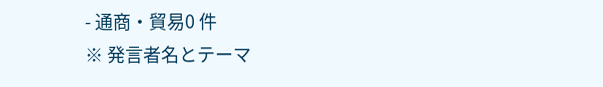- 通商・貿易0 件
※ 発言者名とテーマ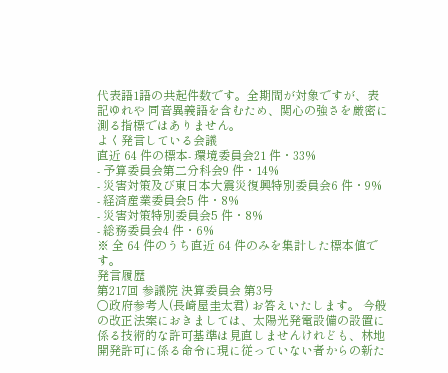代表語1語の共起件数です。全期間が対象ですが、表記ゆれや 同音異義語を含むため、関心の強さを厳密に測る指標ではありません。
よく発言している会議
直近 64 件の標本- 環境委員会21 件・33%
- 予算委員会第二分科会9 件・14%
- 災害対策及び東日本大震災復興特別委員会6 件・9%
- 経済産業委員会5 件・8%
- 災害対策特別委員会5 件・8%
- 総務委員会4 件・6%
※ 全 64 件のうち直近 64 件のみを集計した標本値です。
発言履歴
第217回 参議院 決算委員会 第3号
○政府参考人(長崎屋圭太君) お答えいたします。 今般の改正法案におきましては、太陽光発電設備の設置に係る技術的な許可基準は見直しませんけれども、林地開発許可に係る命令に現に従っていない者からの新た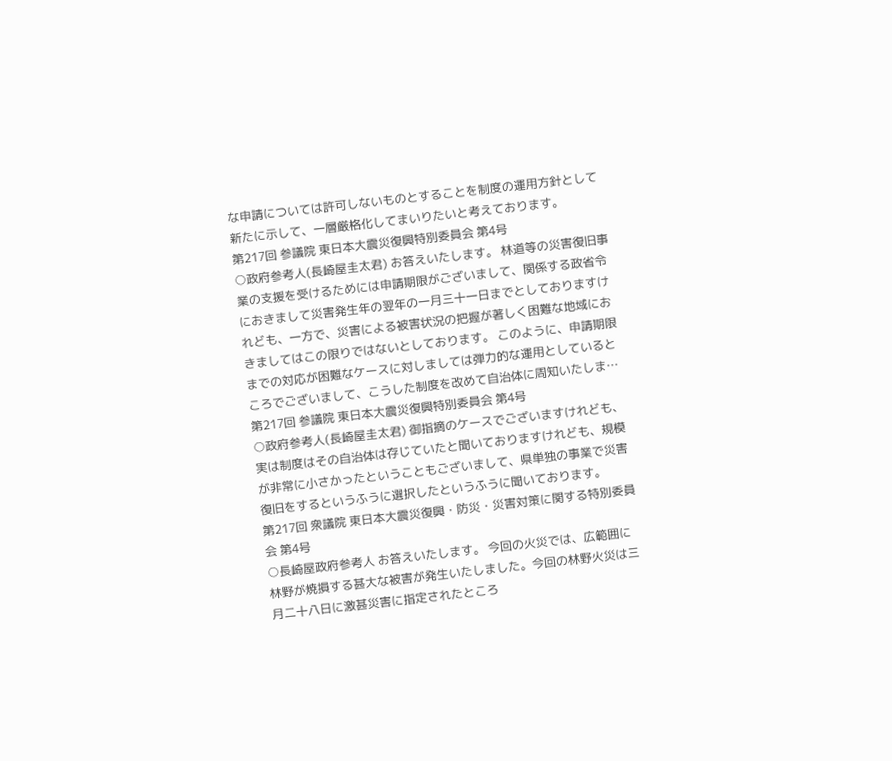な申請については許可しないものとすることを制度の運用方針として新たに示して、一層厳格化してまいりたいと考えております。
第217回 参議院 東日本大震災復興特別委員会 第4号
○政府参考人(長崎屋圭太君) お答えいたします。 林道等の災害復旧事業の支援を受けるためには申請期限がございまして、関係する政省令におきまして災害発生年の翌年の一月三十一日までとしておりますけれども、一方で、災害による被害状況の把握が著しく困難な地域におきましてはこの限りではないとしております。 このように、申請期限までの対応が困難なケースに対しましては弾力的な運用としているところでございまして、こうした制度を改めて自治体に周知いたしま…
第217回 参議院 東日本大震災復興特別委員会 第4号
○政府参考人(長崎屋圭太君) 御指摘のケースでございますけれども、実は制度はその自治体は存じていたと聞いておりますけれども、規模が非常に小さかったということもございまして、県単独の事業で災害復旧をするというふうに選択したというふうに聞いております。
第217回 衆議院 東日本大震災復興・防災・災害対策に関する特別委員会 第4号
○長崎屋政府参考人 お答えいたします。 今回の火災では、広範囲に林野が焼損する甚大な被害が発生いたしました。今回の林野火災は三月二十八日に激甚災害に指定されたところ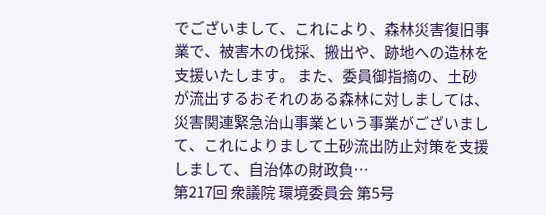でございまして、これにより、森林災害復旧事業で、被害木の伐採、搬出や、跡地への造林を支援いたします。 また、委員御指摘の、土砂が流出するおそれのある森林に対しましては、災害関連緊急治山事業という事業がございまして、これによりまして土砂流出防止対策を支援しまして、自治体の財政負…
第217回 衆議院 環境委員会 第5号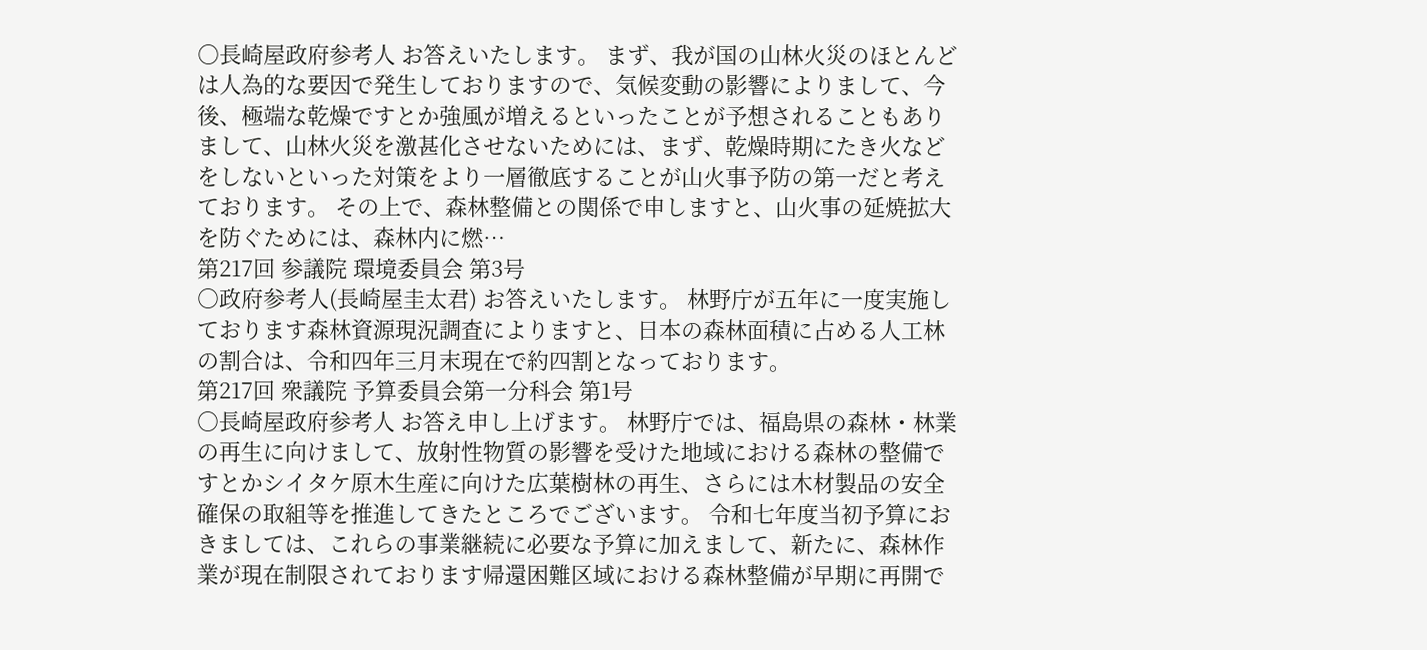○長崎屋政府参考人 お答えいたします。 まず、我が国の山林火災のほとんどは人為的な要因で発生しておりますので、気候変動の影響によりまして、今後、極端な乾燥ですとか強風が増えるといったことが予想されることもありまして、山林火災を激甚化させないためには、まず、乾燥時期にたき火などをしないといった対策をより一層徹底することが山火事予防の第一だと考えております。 その上で、森林整備との関係で申しますと、山火事の延焼拡大を防ぐためには、森林内に燃…
第217回 参議院 環境委員会 第3号
○政府参考人(長崎屋圭太君) お答えいたします。 林野庁が五年に一度実施しております森林資源現況調査によりますと、日本の森林面積に占める人工林の割合は、令和四年三月末現在で約四割となっております。
第217回 衆議院 予算委員会第一分科会 第1号
○長崎屋政府参考人 お答え申し上げます。 林野庁では、福島県の森林・林業の再生に向けまして、放射性物質の影響を受けた地域における森林の整備ですとかシイタケ原木生産に向けた広葉樹林の再生、さらには木材製品の安全確保の取組等を推進してきたところでございます。 令和七年度当初予算におきましては、これらの事業継続に必要な予算に加えまして、新たに、森林作業が現在制限されております帰還困難区域における森林整備が早期に再開で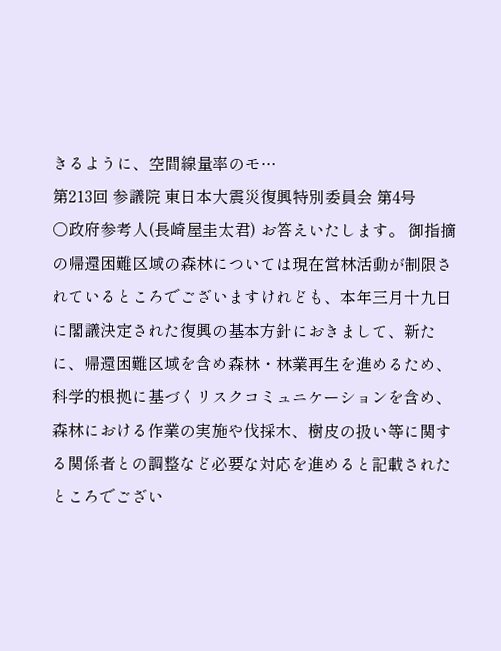きるように、空間線量率のモ…
第213回 参議院 東日本大震災復興特別委員会 第4号
○政府参考人(長崎屋圭太君) お答えいたします。 御指摘の帰還困難区域の森林については現在営林活動が制限されているところでございますけれども、本年三月十九日に閣議決定された復興の基本方針におきまして、新たに、帰還困難区域を含め森林・林業再生を進めるため、科学的根拠に基づくリスクコミュニケーションを含め、森林における作業の実施や伐採木、樹皮の扱い等に関する関係者との調整など必要な対応を進めると記載されたところでござい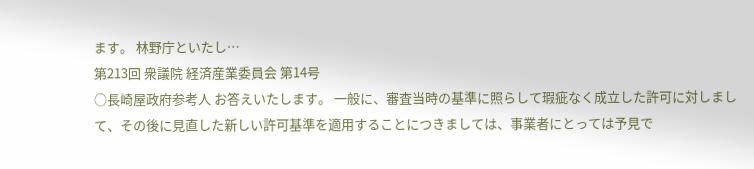ます。 林野庁といたし…
第213回 衆議院 経済産業委員会 第14号
○長崎屋政府参考人 お答えいたします。 一般に、審査当時の基準に照らして瑕疵なく成立した許可に対しまして、その後に見直した新しい許可基準を適用することにつきましては、事業者にとっては予見で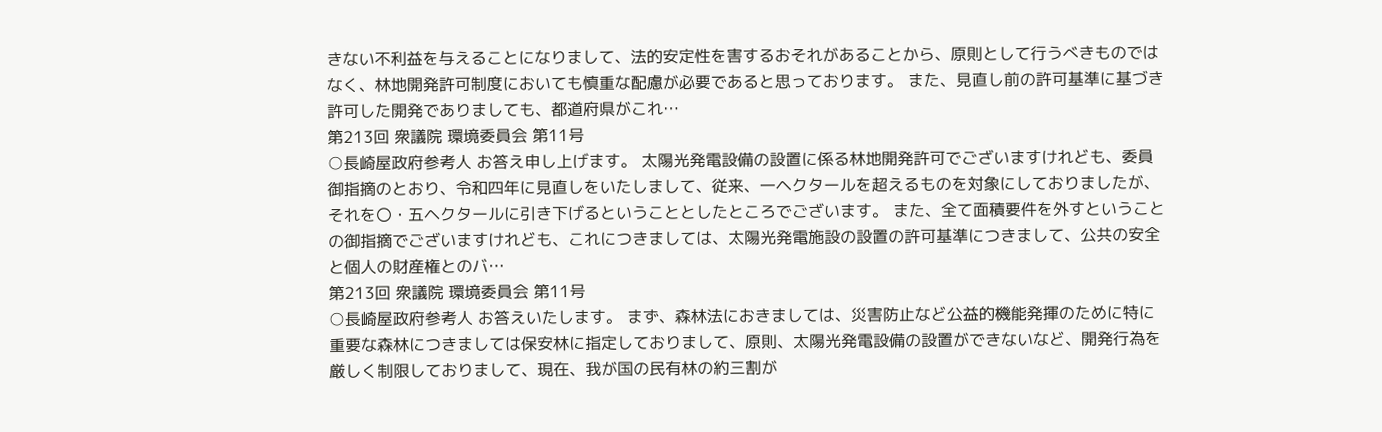きない不利益を与えることになりまして、法的安定性を害するおそれがあることから、原則として行うべきものではなく、林地開発許可制度においても慎重な配慮が必要であると思っております。 また、見直し前の許可基準に基づき許可した開発でありましても、都道府県がこれ…
第213回 衆議院 環境委員会 第11号
○長崎屋政府参考人 お答え申し上げます。 太陽光発電設備の設置に係る林地開発許可でございますけれども、委員御指摘のとおり、令和四年に見直しをいたしまして、従来、一ヘクタールを超えるものを対象にしておりましたが、それを〇・五ヘクタールに引き下げるということとしたところでございます。 また、全て面積要件を外すということの御指摘でございますけれども、これにつきましては、太陽光発電施設の設置の許可基準につきまして、公共の安全と個人の財産権とのバ…
第213回 衆議院 環境委員会 第11号
○長崎屋政府参考人 お答えいたします。 まず、森林法におきましては、災害防止など公益的機能発揮のために特に重要な森林につきましては保安林に指定しておりまして、原則、太陽光発電設備の設置ができないなど、開発行為を厳しく制限しておりまして、現在、我が国の民有林の約三割が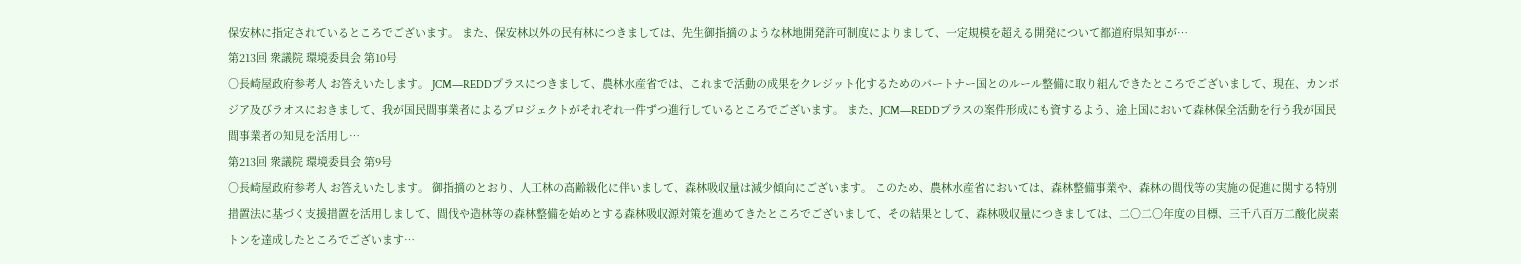保安林に指定されているところでございます。 また、保安林以外の民有林につきましては、先生御指摘のような林地開発許可制度によりまして、一定規模を超える開発について都道府県知事が…
第213回 衆議院 環境委員会 第10号
○長崎屋政府参考人 お答えいたします。 JCM―REDDプラスにつきまして、農林水産省では、これまで活動の成果をクレジット化するためのパートナー国とのルール整備に取り組んできたところでございまして、現在、カンボジア及びラオスにおきまして、我が国民間事業者によるプロジェクトがそれぞれ一件ずつ進行しているところでございます。 また、JCM―REDDプラスの案件形成にも資するよう、途上国において森林保全活動を行う我が国民間事業者の知見を活用し…
第213回 衆議院 環境委員会 第9号
○長崎屋政府参考人 お答えいたします。 御指摘のとおり、人工林の高齢級化に伴いまして、森林吸収量は減少傾向にございます。 このため、農林水産省においては、森林整備事業や、森林の間伐等の実施の促進に関する特別措置法に基づく支援措置を活用しまして、間伐や造林等の森林整備を始めとする森林吸収源対策を進めてきたところでございまして、その結果として、森林吸収量につきましては、二〇二〇年度の目標、三千八百万二酸化炭素トンを達成したところでございます…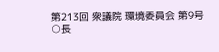第213回 衆議院 環境委員会 第9号
○長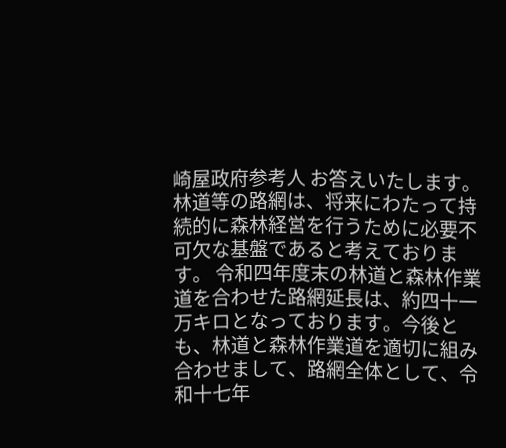崎屋政府参考人 お答えいたします。 林道等の路網は、将来にわたって持続的に森林経営を行うために必要不可欠な基盤であると考えております。 令和四年度末の林道と森林作業道を合わせた路網延長は、約四十一万キロとなっております。今後とも、林道と森林作業道を適切に組み合わせまして、路網全体として、令和十七年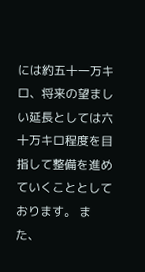には約五十一万キロ、将来の望ましい延長としては六十万キロ程度を目指して整備を進めていくこととしております。 また、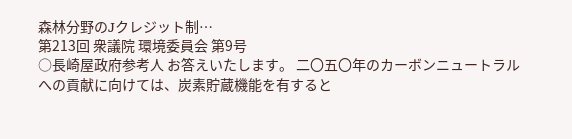森林分野のJクレジット制…
第213回 衆議院 環境委員会 第9号
○長崎屋政府参考人 お答えいたします。 二〇五〇年のカーボンニュートラルへの貢献に向けては、炭素貯蔵機能を有すると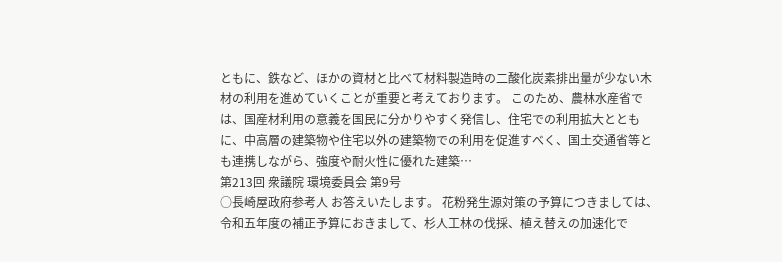ともに、鉄など、ほかの資材と比べて材料製造時の二酸化炭素排出量が少ない木材の利用を進めていくことが重要と考えております。 このため、農林水産省では、国産材利用の意義を国民に分かりやすく発信し、住宅での利用拡大とともに、中高層の建築物や住宅以外の建築物での利用を促進すべく、国土交通省等とも連携しながら、強度や耐火性に優れた建築…
第213回 衆議院 環境委員会 第9号
○長崎屋政府参考人 お答えいたします。 花粉発生源対策の予算につきましては、令和五年度の補正予算におきまして、杉人工林の伐採、植え替えの加速化で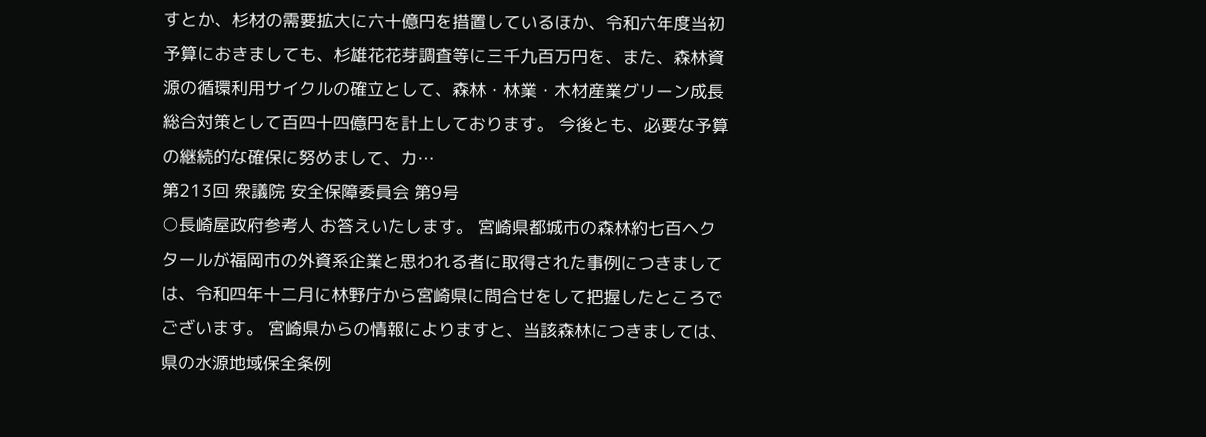すとか、杉材の需要拡大に六十億円を措置しているほか、令和六年度当初予算におきましても、杉雄花花芽調査等に三千九百万円を、また、森林資源の循環利用サイクルの確立として、森林・林業・木材産業グリーン成長総合対策として百四十四億円を計上しております。 今後とも、必要な予算の継続的な確保に努めまして、カ…
第213回 衆議院 安全保障委員会 第9号
○長崎屋政府参考人 お答えいたします。 宮崎県都城市の森林約七百ヘクタールが福岡市の外資系企業と思われる者に取得された事例につきましては、令和四年十二月に林野庁から宮崎県に問合せをして把握したところでございます。 宮崎県からの情報によりますと、当該森林につきましては、県の水源地域保全条例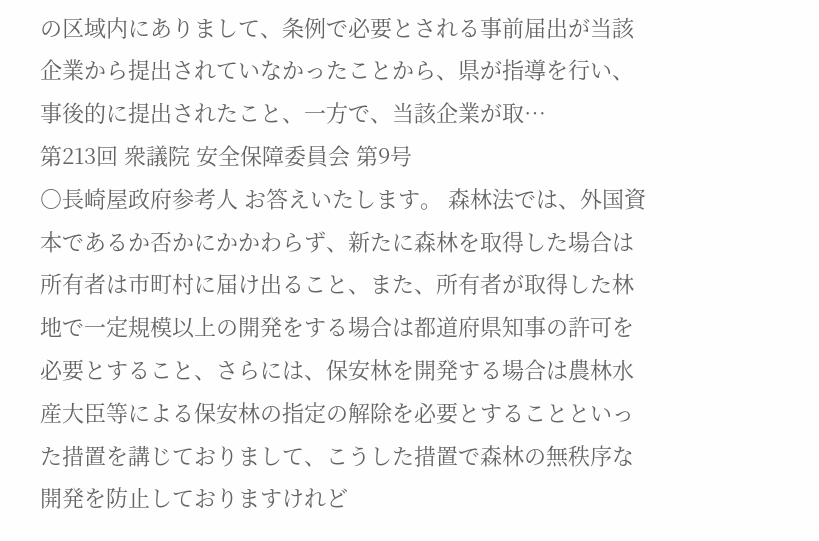の区域内にありまして、条例で必要とされる事前届出が当該企業から提出されていなかったことから、県が指導を行い、事後的に提出されたこと、一方で、当該企業が取…
第213回 衆議院 安全保障委員会 第9号
○長崎屋政府参考人 お答えいたします。 森林法では、外国資本であるか否かにかかわらず、新たに森林を取得した場合は所有者は市町村に届け出ること、また、所有者が取得した林地で一定規模以上の開発をする場合は都道府県知事の許可を必要とすること、さらには、保安林を開発する場合は農林水産大臣等による保安林の指定の解除を必要とすることといった措置を講じておりまして、こうした措置で森林の無秩序な開発を防止しておりますけれど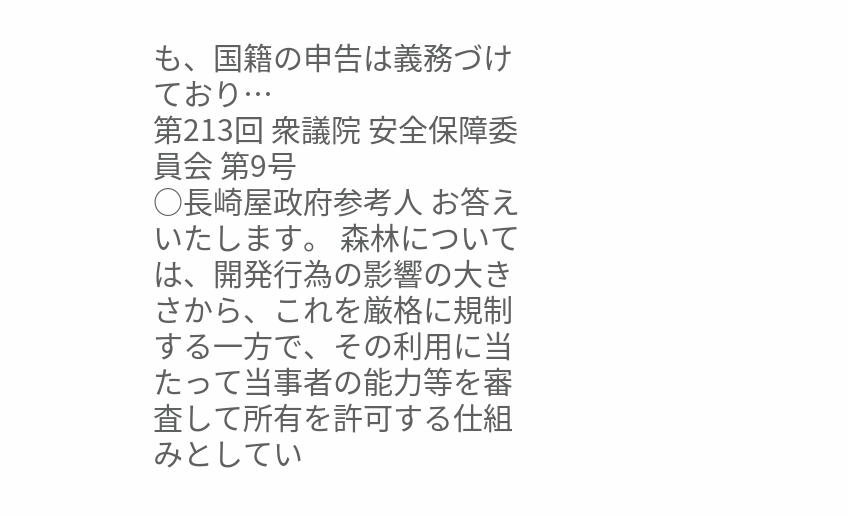も、国籍の申告は義務づけており…
第213回 衆議院 安全保障委員会 第9号
○長崎屋政府参考人 お答えいたします。 森林については、開発行為の影響の大きさから、これを厳格に規制する一方で、その利用に当たって当事者の能力等を審査して所有を許可する仕組みとしてい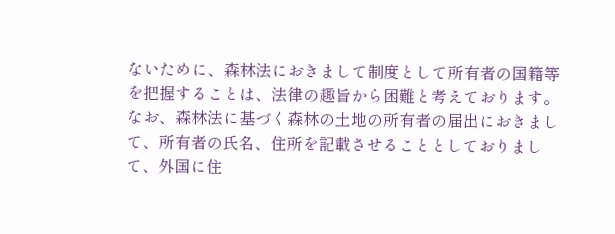ないために、森林法におきまして制度として所有者の国籍等を把握することは、法律の趣旨から困難と考えております。 なお、森林法に基づく森林の土地の所有者の届出におきまして、所有者の氏名、住所を記載させることとしておりまして、外国に住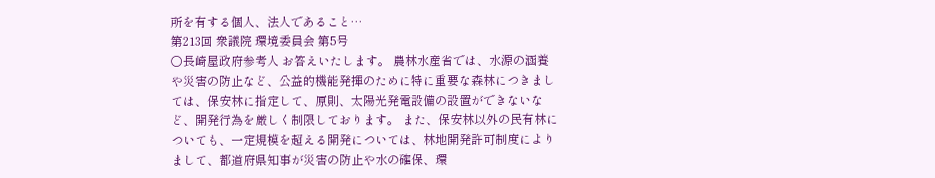所を有する個人、法人であること…
第213回 衆議院 環境委員会 第5号
○長崎屋政府参考人 お答えいたします。 農林水産省では、水源の涵養や災害の防止など、公益的機能発揮のために特に重要な森林につきましては、保安林に指定して、原則、太陽光発電設備の設置ができないなど、開発行為を厳しく制限しております。 また、保安林以外の民有林についても、一定規模を超える開発については、林地開発許可制度によりまして、都道府県知事が災害の防止や水の確保、環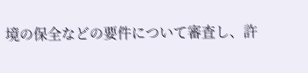境の保全などの要件について審査し、許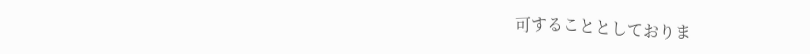可することとしておりま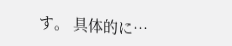す。 具体的に…